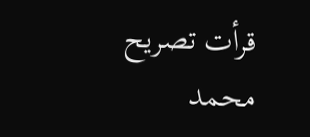قرأت تصريح محمد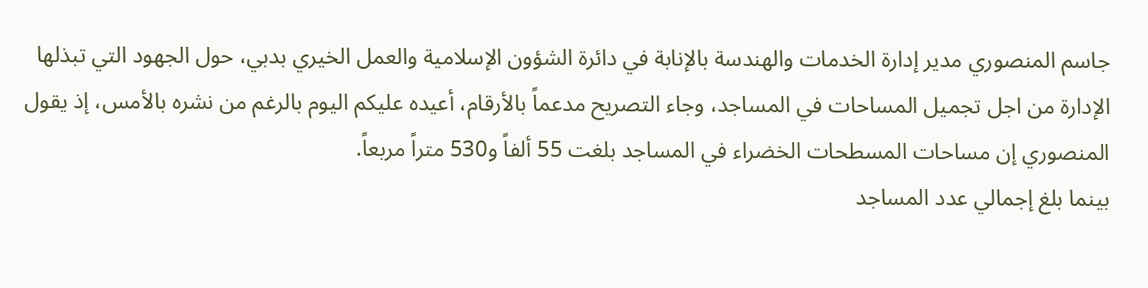جاسم المنصوري مدير إدارة الخدمات والهندسة بالإنابة في دائرة الشؤون الإسلامية والعمل الخيري بدبي، حول الجهود التي تبذلها الإدارة من اجل تجميل المساحات في المساجد، وجاء التصريح مدعماً بالأرقام، أعيده عليكم اليوم بالرغم من نشره بالأمس، إذ يقول المنصوري إن مساحات المسطحات الخضراء في المساجد بلغت 55 ألفاً و530 متراً مربعاً.
بينما بلغ إجمالي عدد المساجد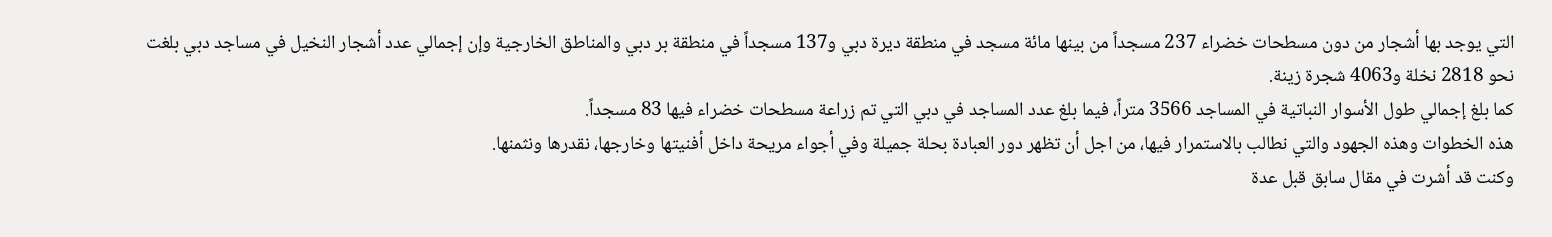التي يوجد بها أشجار من دون مسطحات خضراء 237 مسجداً من بينها مائة مسجد في منطقة ديرة دبي و137 مسجداً في منطقة بر دبي والمناطق الخارجية وإن إجمالي عدد أشجار النخيل في مساجد دبي بلغت نحو 2818 نخلة و4063 شجرة زينة.
كما بلغ إجمالي طول الأسوار النباتية في المساجد 3566 متراً، فيما بلغ عدد المساجد في دبي التي تم زراعة مسطحات خضراء فيها 83 مسجداً.
هذه الخطوات وهذه الجهود والتي نطالب بالاستمرار فيها، من اجل أن تظهر دور العبادة بحلة جميلة وفي أجواء مريحة داخل أفنيتها وخارجها، نقدرها ونثمنها.
وكنت قد أشرت في مقال سابق قبل عدة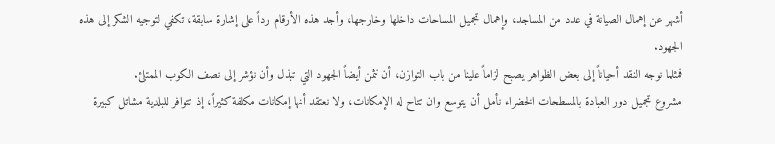أشهر عن إهمال الصيانة في عدد من المساجد، وإهمال تجميل المساحات داخلها وخارجها، وأجد هذه الأرقام رداً على إشارة سابقة، تكفي لتوجيه الشكر إلى هذه الجهود.
فمثلما نوجه النقد أحياناً إلى بعض الظواهر يصبح لزاماً علينا من باب التوازن، أن نثمن أيضاً الجهود التي تبذل وأن نؤشر إلى نصف الكوب الممتلئ.
مشروع تجميل دور العبادة بالمسطحات الخضراء نأمل أن يتوسع وان تتاح له الإمكانات، ولا نعتقد أنها إمكانات مكلفة كثيراً، إذ تتوافر للبلدية مشاتل كبيرة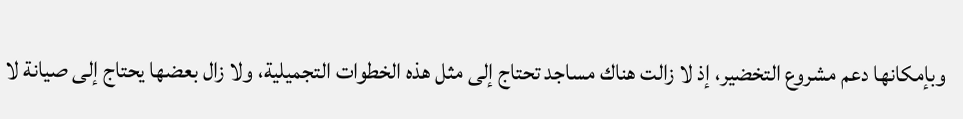وبإمكانها دعم مشروع التخضير، إذ لا زالت هناك مساجد تحتاج إلى مثل هذه الخطوات التجميلية، ولا زال بعضها يحتاج إلى صيانة لا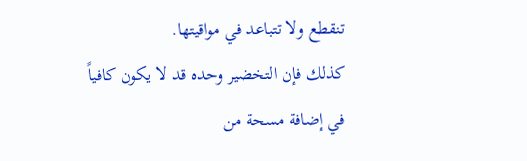تنقطع ولا تتباعد في مواقيتها.
كذلك فإن التخضير وحده قد لا يكون كافياً في إضافة مسحة من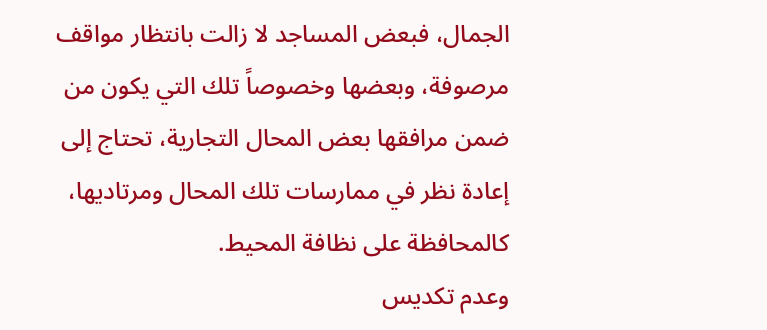الجمال، فبعض المساجد لا زالت بانتظار مواقف مرصوفة، وبعضها وخصوصاً تلك التي يكون من ضمن مرافقها بعض المحال التجارية، تحتاج إلى إعادة نظر في ممارسات تلك المحال ومرتاديها، كالمحافظة على نظافة المحيط.
وعدم تكديس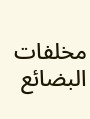مخلفات البضائع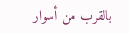بالقرب من أسوار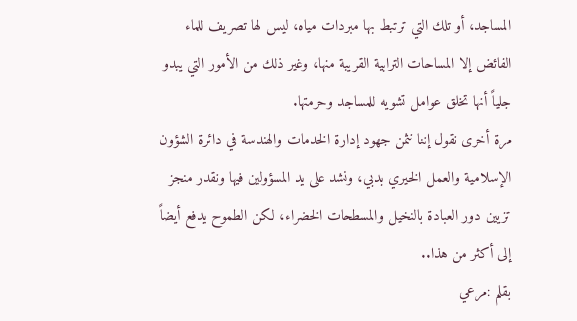المساجد، أو تلك التي ترتبط بها مبردات مياه، ليس لها تصريف للماء الفائض إلا المساحات الترابية القريبة منها، وغير ذلك من الأمور التي يبدو جلياً أنها تخلق عوامل تشويه للمساجد وحرمتها.
مرة أخرى نقول إننا نثمن جهود إدارة الخدمات والهندسة في دائرة الشؤون الإسلامية والعمل الخيري بدبي، ونشد على يد المسؤولين فيها ونقدر منجز تزيين دور العبادة بالنخيل والمسطحات الخضراء، لكن الطموح يدفع أيضاً إلى أكثر من هذا..
بقلم :مرعي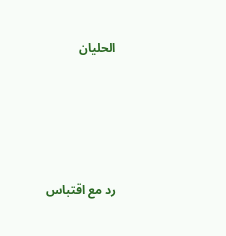الحليان






رد مع اقتباس